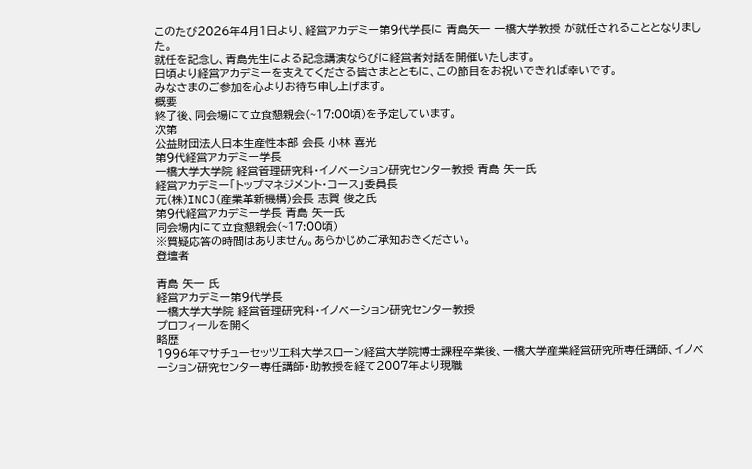このたび2026年4月1日より、経営アカデミー第9代学長に 青島矢一 一橋大学教授 が就任されることとなりました。
就任を記念し、青島先生による記念講演ならびに経営者対話を開催いたします。
日頃より経営アカデミーを支えてくださる皆さまとともに、この節目をお祝いできれば幸いです。
みなさまのご参加を心よりお待ち申し上げます。
概要
終了後、同会場にて立食懇親会(~17:00頃)を予定しています。
次第
公益財団法人日本生産性本部 会長 小林 喜光
第9代経営アカデミー学長
一橋大学大学院 経営管理研究科・イノベーション研究センター教授 青島 矢一氏
経営アカデミー「トップマネジメント・コース」委員長
元(株)INCJ(産業革新機構)会長 志賀 俊之氏
第9代経営アカデミー学長 青島 矢一氏
同会場内にて立食懇親会(~17:00頃)
※質疑応答の時間はありません。あらかじめご承知おきください。
登壇者

青島 矢一 氏
経営アカデミー第9代学長
一橋大学大学院 経営管理研究科・イノベーション研究センター教授
プロフィールを開く
略歴
1996年マサチューセッツ工科大学スローン経営大学院博士課程卒業後、一橋大学産業経営研究所専任講師、イノベーション研究センター専任講師・助教授を経て2007年より現職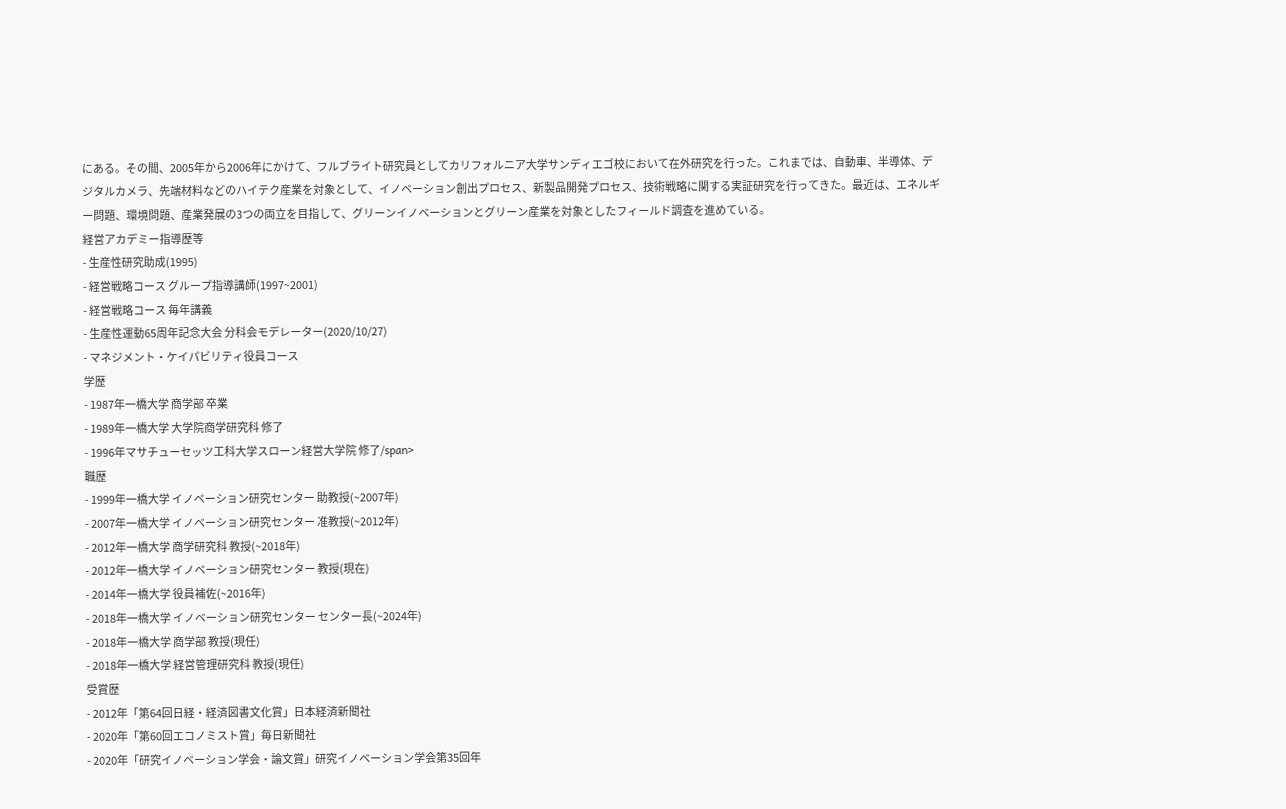にある。その間、2005年から2006年にかけて、フルブライト研究員としてカリフォルニア大学サンディエゴ校において在外研究を行った。これまでは、自動車、半導体、デジタルカメラ、先端材料などのハイテク産業を対象として、イノベーション創出プロセス、新製品開発プロセス、技術戦略に関する実証研究を行ってきた。最近は、エネルギー問題、環境問題、産業発展の3つの両立を目指して、グリーンイノベーションとグリーン産業を対象としたフィールド調査を進めている。
経営アカデミー指導歴等
- 生産性研究助成(1995)
- 経営戦略コース グループ指導講師(1997~2001)
- 経営戦略コース 毎年講義
- 生産性運動65周年記念大会 分科会モデレーター(2020/10/27)
- マネジメント・ケイパビリティ役員コース
学歴
- 1987年一橋大学 商学部 卒業
- 1989年一橋大学 大学院商学研究科 修了
- 1996年マサチューセッツ工科大学スローン経営大学院 修了/span>
職歴
- 1999年一橋大学 イノベーション研究センター 助教授(~2007年)
- 2007年一橋大学 イノベーション研究センター 准教授(~2012年)
- 2012年一橋大学 商学研究科 教授(~2018年)
- 2012年一橋大学 イノベーション研究センター 教授(現在)
- 2014年一橋大学 役員補佐(~2016年)
- 2018年一橋大学 イノベーション研究センター センター長(~2024年)
- 2018年一橋大学 商学部 教授(現任)
- 2018年一橋大学 経営管理研究科 教授(現任)
受賞歴
- 2012年「第64回日経・経済図書文化賞」日本経済新聞社
- 2020年「第60回エコノミスト賞」毎日新聞社
- 2020年「研究イノベーション学会・論文賞」研究イノベーション学会第35回年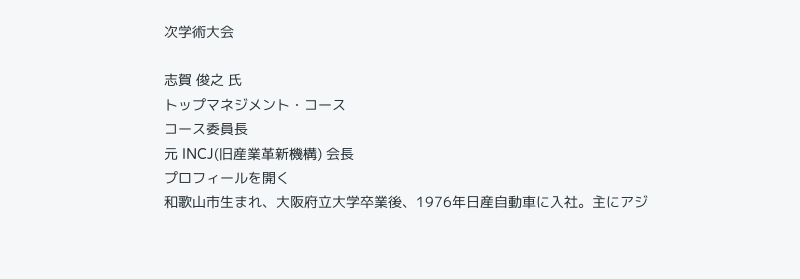次学術大会

志賀 俊之 氏
トップマネジメント・コース
コース委員長
元 INCJ(旧産業革新機構) 会長
プロフィールを開く
和歌山市生まれ、大阪府立大学卒業後、1976年日産自動車に入社。主にアジ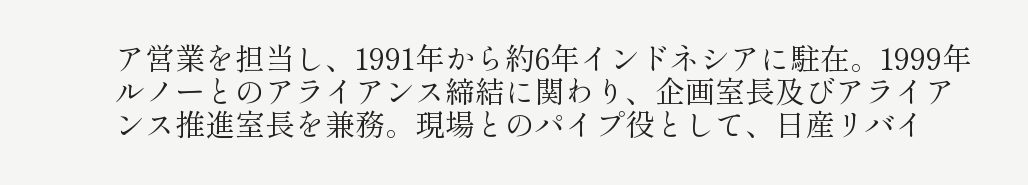ア営業を担当し、1991年から約6年インドネシアに駐在。1999年ルノーとのアライアンス締結に関わり、企画室長及びアライアンス推進室長を兼務。現場とのパイプ役として、日産リバイ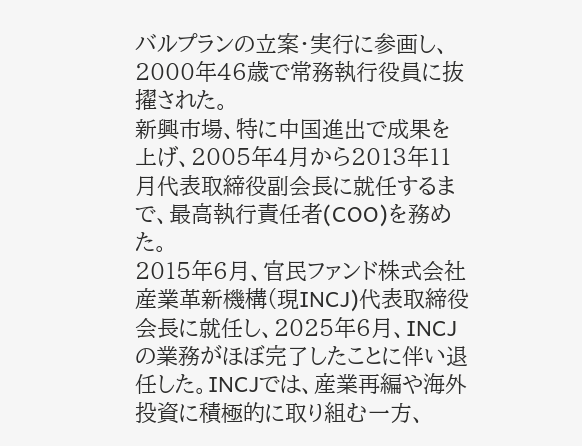バルプランの立案・実行に参画し、2000年46歳で常務執行役員に抜擢された。
新興市場、特に中国進出で成果を上げ、2005年4月から2013年11月代表取締役副会長に就任するまで、最高執行責任者(COO)を務めた。
2015年6月、官民ファンド株式会社産業革新機構(現INCJ)代表取締役会長に就任し、2025年6月、INCJの業務がほぼ完了したことに伴い退任した。INCJでは、産業再編や海外投資に積極的に取り組む一方、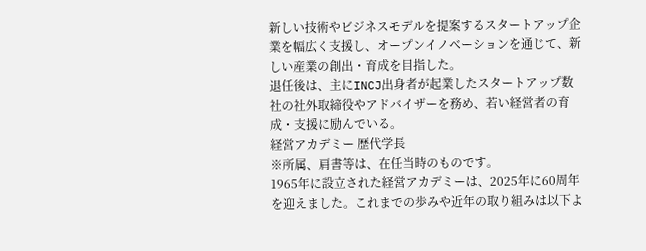新しい技術やビジネスモデルを提案するスタートアップ企業を幅広く支援し、オープンイノベーションを通じて、新しい産業の創出・育成を目指した。
退任後は、主にINCJ出身者が起業したスタートアップ数社の社外取締役やアドバイザーを務め、若い経営者の育成・支援に励んでいる。
経営アカデミー 歴代学長
※所属、肩書等は、在任当時のものです。
1965年に設立された経営アカデミーは、2025年に60周年を迎えました。これまでの歩みや近年の取り組みは以下よ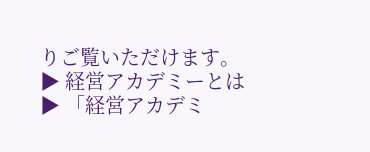りご覧いただけます。
▶ 経営アカデミーとは
▶ 「経営アカデミ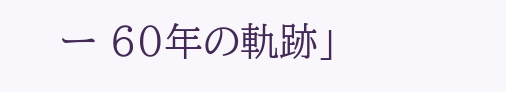ー 60年の軌跡」